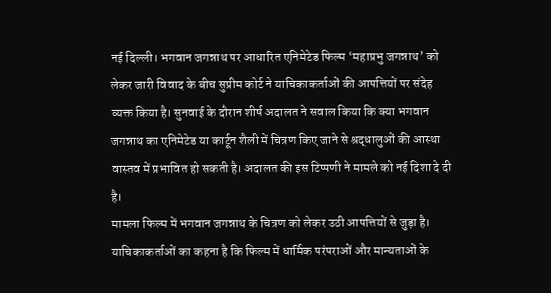नई दिल्ली। भगवान जगन्नाथ पर आधारित एनिमेटेड फिल्म ‘महाप्रभु जगन्नाथ’ को लेकर जारी विवाद के बीच सुप्रीम कोर्ट ने याचिकाकर्ताओं की आपत्तियों पर संदेह व्यक्त किया है। सुनवाई के दौरान शीर्ष अदालत ने सवाल किया कि क्या भगवान जगन्नाथ का एनिमेटेड या कार्टून शैली में चित्रण किए जाने से श्रद्धालुओं की आस्था वास्तव में प्रभावित हो सकती है। अदालत की इस टिप्पणी ने मामले को नई दिशा दे दी है।
मामला फिल्म में भगवान जगन्नाथ के चित्रण को लेकर उठी आपत्तियों से जुड़ा है। याचिकाकर्ताओं का कहना है कि फिल्म में धार्मिक परंपराओं और मान्यताओं के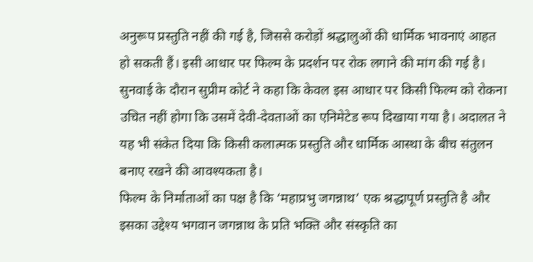अनुरूप प्रस्तुति नहीं की गई है, जिससे करोड़ों श्रद्धालुओं की धार्मिक भावनाएं आहत हो सकती हैं। इसी आधार पर फिल्म के प्रदर्शन पर रोक लगाने की मांग की गई है।
सुनवाई के दौरान सुप्रीम कोर्ट ने कहा कि केवल इस आधार पर किसी फिल्म को रोकना उचित नहीं होगा कि उसमें देवी-देवताओं का एनिमेटेड रूप दिखाया गया है। अदालत ने यह भी संकेत दिया कि किसी कलात्मक प्रस्तुति और धार्मिक आस्था के बीच संतुलन बनाए रखने की आवश्यकता है।
फिल्म के निर्माताओं का पक्ष है कि ‘महाप्रभु जगन्नाथ’ एक श्रद्धापूर्ण प्रस्तुति है और इसका उद्देश्य भगवान जगन्नाथ के प्रति भक्ति और संस्कृति का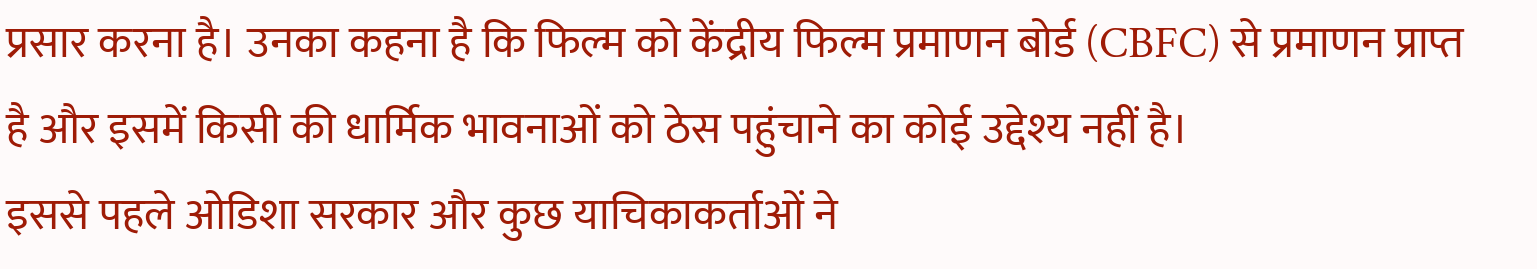प्रसार करना है। उनका कहना है कि फिल्म को केंद्रीय फिल्म प्रमाणन बोर्ड (CBFC) से प्रमाणन प्राप्त है और इसमें किसी की धार्मिक भावनाओं को ठेस पहुंचाने का कोई उद्देश्य नहीं है।
इससे पहले ओडिशा सरकार और कुछ याचिकाकर्ताओं ने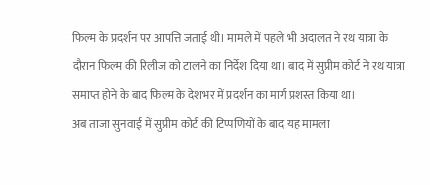फिल्म के प्रदर्शन पर आपत्ति जताई थी। मामले में पहले भी अदालत ने रथ यात्रा के दौरान फिल्म की रिलीज को टालने का निर्देश दिया था। बाद में सुप्रीम कोर्ट ने रथ यात्रा समाप्त होने के बाद फिल्म के देशभर में प्रदर्शन का मार्ग प्रशस्त किया था।
अब ताजा सुनवाई में सुप्रीम कोर्ट की टिप्पणियों के बाद यह मामला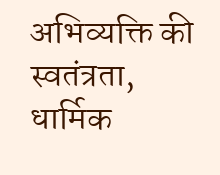अभिव्यक्ति की स्वतंत्रता, धार्मिक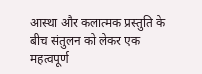आस्था और कलात्मक प्रस्तुति के बीच संतुलन को लेकर एक महत्वपूर्ण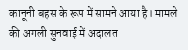कानूनी बहस के रूप में सामने आया है। मामले की अगली सुनवाई में अदालत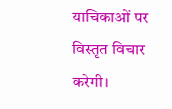याचिकाओं पर विस्तृत विचार करेगी।